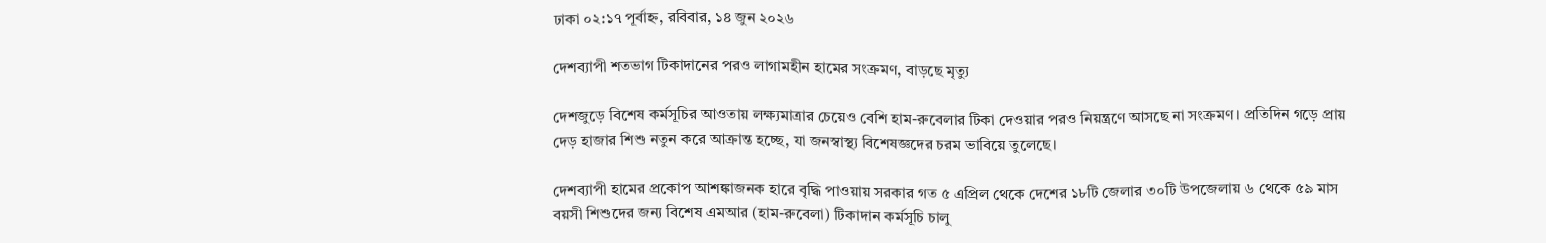ঢাকা ০২:১৭ পূর্বাহ্ন, রবিবার, ১৪ জুন ২০২৬

দেশব্যাপী শতভাগ টিকাদানের পরও লাগামহীন হামের সংক্রমণ, বাড়ছে মৃত্যু

দেশজুড়ে বিশেষ কর্মসূচির আওতায় লক্ষ্যমাত্রার চেয়েও বেশি হাম-রুবেলার টিকা দেওয়ার পরও নিয়ন্ত্রণে আসছে না সংক্রমণ। প্রতিদিন গড়ে প্রায় দেড় হাজার শিশু নতুন করে আক্রান্ত হচ্ছে, যা জনস্বাস্থ্য বিশেষজ্ঞদের চরম ভাবিয়ে তুলেছে।

দেশব্যাপী হামের প্রকোপ আশঙ্কাজনক হারে বৃদ্ধি পাওয়ায় সরকার গত ৫ এপ্রিল থেকে দেশের ১৮টি জেলার ৩০টি উপজেলায় ৬ থেকে ৫৯ মাস বয়সী শিশুদের জন্য বিশেষ এমআর (হাম-রুবেলা) টিকাদান কর্মসূচি চালু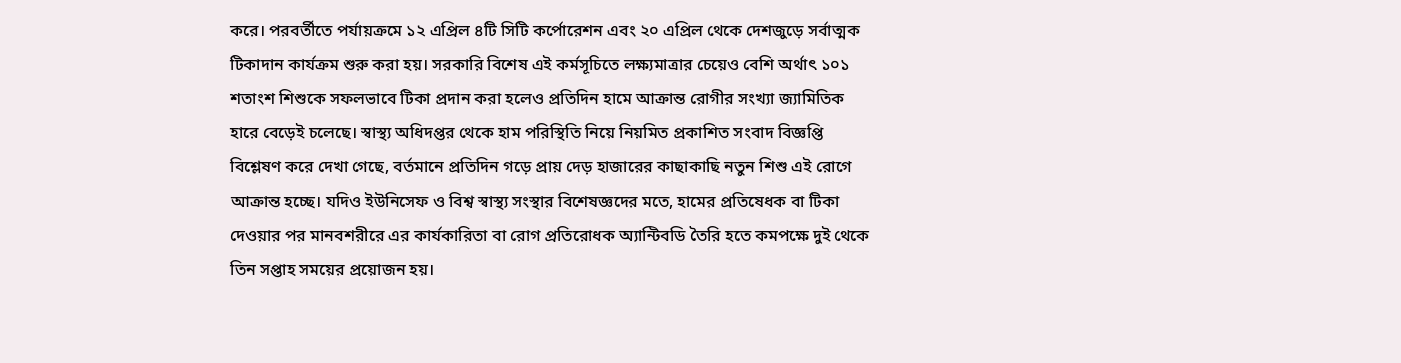করে। পরবর্তীতে পর্যায়ক্রমে ১২ এপ্রিল ৪টি সিটি কর্পোরেশন এবং ২০ এপ্রিল থেকে দেশজুড়ে সর্বাত্মক টিকাদান কার্যক্রম শুরু করা হয়। সরকারি বিশেষ এই কর্মসূচিতে লক্ষ্যমাত্রার চেয়েও বেশি অর্থাৎ ১০১ শতাংশ শিশুকে সফলভাবে টিকা প্রদান করা হলেও প্রতিদিন হামে আক্রান্ত রোগীর সংখ্যা জ্যামিতিক হারে বেড়েই চলেছে। স্বাস্থ্য অধিদপ্তর থেকে হাম পরিস্থিতি নিয়ে নিয়মিত প্রকাশিত সংবাদ বিজ্ঞপ্তি বিশ্লেষণ করে দেখা গেছে, বর্তমানে প্রতিদিন গড়ে প্রায় দেড় হাজারের কাছাকাছি নতুন শিশু এই রোগে আক্রান্ত হচ্ছে। যদিও ইউনিসেফ ও বিশ্ব স্বাস্থ্য সংস্থার বিশেষজ্ঞদের মতে, হামের প্রতিষেধক বা টিকা দেওয়ার পর মানবশরীরে এর কার্যকারিতা বা রোগ প্রতিরোধক অ্যান্টিবডি তৈরি হতে কমপক্ষে দুই থেকে তিন সপ্তাহ সময়ের প্রয়োজন হয়।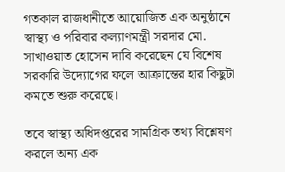গতকাল রাজধানীতে আয়োজিত এক অনুষ্ঠানে স্বাস্থ্য ও পরিবার কল্যাণমন্ত্রী সরদার মো. সাখাওয়াত হোসেন দাবি করেছেন যে বিশেষ সরকারি উদ্যোগের ফলে আক্রান্তের হার কিছুটা কমতে শুরু করেছে।

তবে স্বাস্থ্য অধিদপ্তরের সামগ্রিক তথ্য বিশ্লেষণ করলে অন্য এক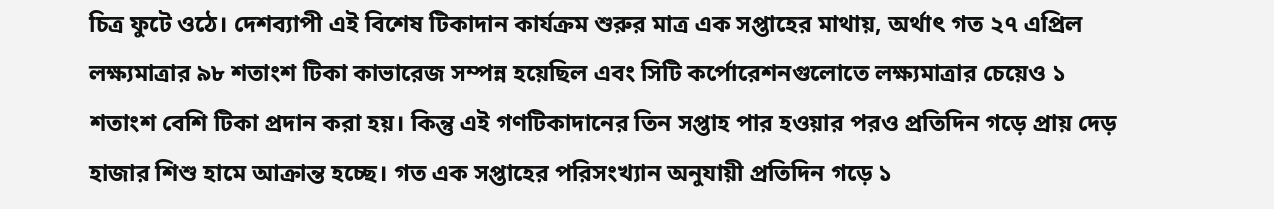চিত্র ফুটে ওঠে। দেশব্যাপী এই বিশেষ টিকাদান কার্যক্রম শুরুর মাত্র এক সপ্তাহের মাথায়, অর্থাৎ গত ২৭ এপ্রিল লক্ষ্যমাত্রার ৯৮ শতাংশ টিকা কাভারেজ সম্পন্ন হয়েছিল এবং সিটি কর্পোরেশনগুলোতে লক্ষ্যমাত্রার চেয়েও ১ শতাংশ বেশি টিকা প্রদান করা হয়। কিন্তু এই গণটিকাদানের তিন সপ্তাহ পার হওয়ার পরও প্রতিদিন গড়ে প্রায় দেড় হাজার শিশু হামে আক্রান্ত হচ্ছে। গত এক সপ্তাহের পরিসংখ্যান অনুযায়ী প্রতিদিন গড়ে ১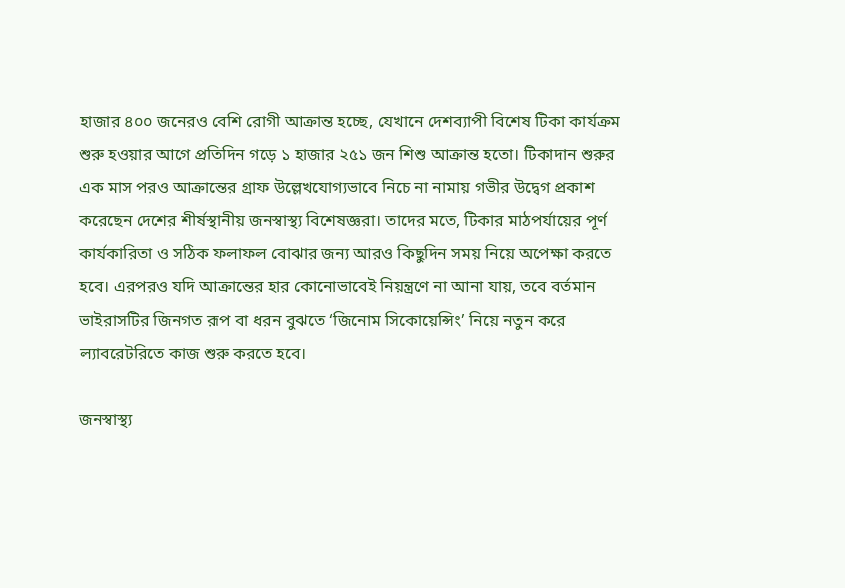হাজার ৪০০ জনেরও বেশি রোগী আক্রান্ত হচ্ছে, যেখানে দেশব্যাপী বিশেষ টিকা কার্যক্রম শুরু হওয়ার আগে প্রতিদিন গড়ে ১ হাজার ২৫১ জন শিশু আক্রান্ত হতো। টিকাদান শুরুর এক মাস পরও আক্রান্তের গ্রাফ উল্লেখযোগ্যভাবে নিচে না নামায় গভীর উদ্বেগ প্রকাশ করেছেন দেশের শীর্ষস্থানীয় জনস্বাস্থ্য বিশেষজ্ঞরা। তাদের মতে, টিকার মাঠপর্যায়ের পূর্ণ কার্যকারিতা ও সঠিক ফলাফল বোঝার জন্য আরও কিছুদিন সময় নিয়ে অপেক্ষা করতে হবে। এরপরও যদি আক্রান্তের হার কোনোভাবেই নিয়ন্ত্রণে না আনা যায়, তবে বর্তমান ভাইরাসটির জিনগত রূপ বা ধরন বুঝতে ‘জিনোম সিকোয়েন্সিং’ নিয়ে নতুন করে ল্যাবরেটরিতে কাজ শুরু করতে হবে।

জনস্বাস্থ্য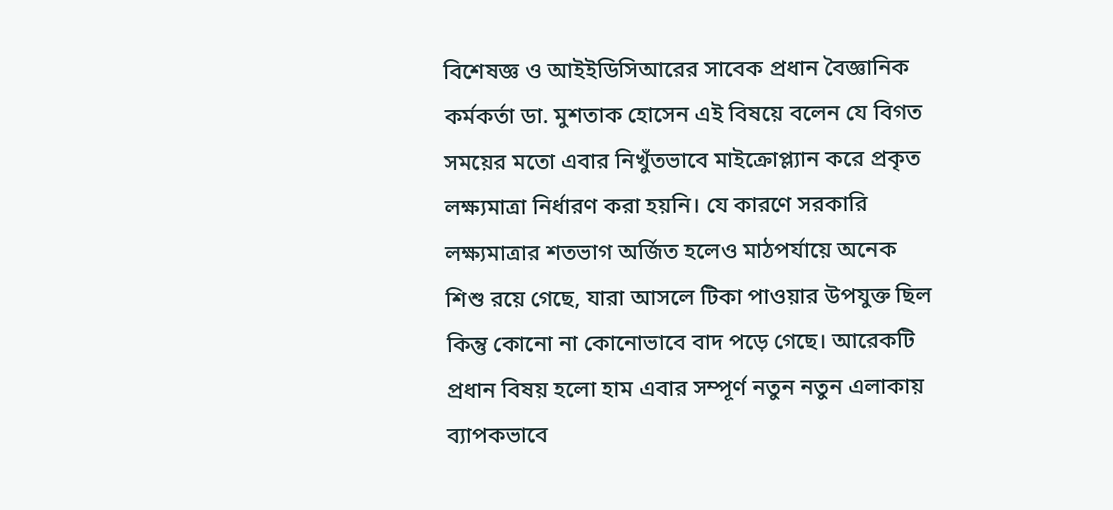বিশেষজ্ঞ ও আইইডিসিআরের সাবেক প্রধান বৈজ্ঞানিক কর্মকর্তা ডা. মুশতাক হোসেন এই বিষয়ে বলেন যে বিগত সময়ের মতো এবার নিখুঁতভাবে মাইক্রোপ্ল্যান করে প্রকৃত লক্ষ্যমাত্রা নির্ধারণ করা হয়নি। যে কারণে সরকারি লক্ষ্যমাত্রার শতভাগ অর্জিত হলেও মাঠপর্যায়ে অনেক শিশু রয়ে গেছে, যারা আসলে টিকা পাওয়ার উপযুক্ত ছিল কিন্তু কোনো না কোনোভাবে বাদ পড়ে গেছে। আরেকটি প্রধান বিষয় হলো হাম এবার সম্পূর্ণ নতুন নতুন এলাকায় ব্যাপকভাবে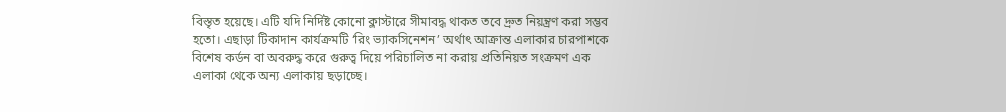বিস্তৃত হয়েছে। এটি যদি নির্দিষ্ট কোনো ক্লাস্টারে সীমাবদ্ধ থাকত তবে দ্রুত নিয়ন্ত্রণ করা সম্ভব হতো। এছাড়া টিকাদান কার্যক্রমটি ‘রিং ভ্যাকসিনেশন’ অর্থাৎ আক্রান্ত এলাকার চারপাশকে বিশেষ কর্ডন বা অবরুদ্ধ করে গুরুত্ব দিয়ে পরিচালিত না করায় প্রতিনিয়ত সংক্রমণ এক এলাকা থেকে অন্য এলাকায় ছড়াচ্ছে।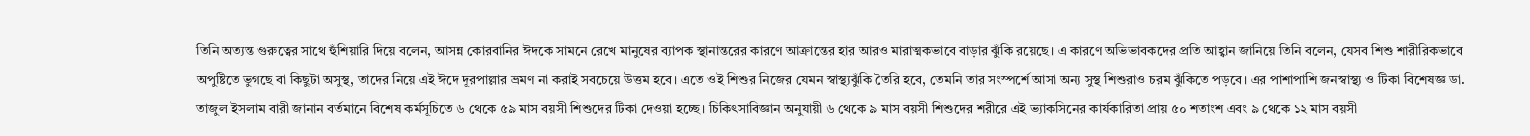তিনি অত্যন্ত গুরুত্বের সাথে হুঁশিয়ারি দিয়ে বলেন, আসন্ন কোরবানির ঈদকে সামনে রেখে মানুষের ব্যাপক স্থানান্তরের কারণে আক্রান্তের হার আরও মারাত্মকভাবে বাড়ার ঝুঁকি রয়েছে। এ কারণে অভিভাবকদের প্রতি আহ্বান জানিয়ে তিনি বলেন, যেসব শিশু শারীরিকভাবে অপুষ্টিতে ভুগছে বা কিছুটা অসুস্থ, তাদের নিয়ে এই ঈদে দূরপাল্লার ভ্রমণ না করাই সবচেয়ে উত্তম হবে। এতে ওই শিশুর নিজের যেমন স্বাস্থ্যঝুঁকি তৈরি হবে, তেমনি তার সংস্পর্শে আসা অন্য সুস্থ শিশুরাও চরম ঝুঁকিতে পড়বে। এর পাশাপাশি জনস্বাস্থ্য ও টিকা বিশেষজ্ঞ ডা. তাজুল ইসলাম বারী জানান বর্তমানে বিশেষ কর্মসূচিতে ৬ থেকে ৫৯ মাস বয়সী শিশুদের টিকা দেওয়া হচ্ছে। চিকিৎসাবিজ্ঞান অনুযায়ী ৬ থেকে ৯ মাস বয়সী শিশুদের শরীরে এই ভ্যাকসিনের কার্যকারিতা প্রায় ৫০ শতাংশ এবং ৯ থেকে ১২ মাস বয়সী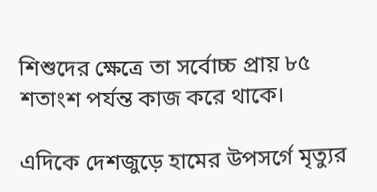শিশুদের ক্ষেত্রে তা সর্বোচ্চ প্রায় ৮৫ শতাংশ পর্যন্ত কাজ করে থাকে।

এদিকে দেশজুড়ে হামের উপসর্গে মৃত্যুর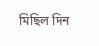মিছিল দিন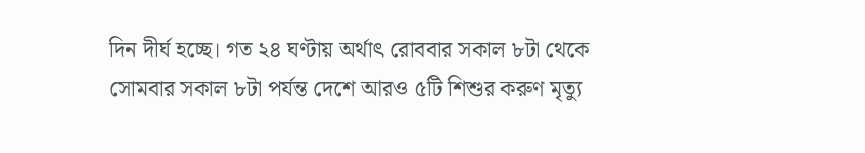দিন দীর্ঘ হচ্ছে। গত ২৪ ঘণ্টায় অর্থাৎ রোববার সকাল ৮টা থেকে সোমবার সকাল ৮টা পর্যন্ত দেশে আরও ৫টি শিশুর করুণ মৃত্যু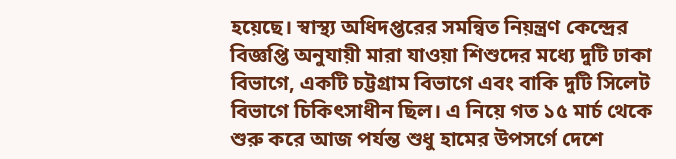হয়েছে। স্বাস্থ্য অধিদপ্তরের সমন্বিত নিয়ন্ত্রণ কেন্দ্রের বিজ্ঞপ্তি অনুযায়ী মারা যাওয়া শিশুদের মধ্যে দুটি ঢাকা বিভাগে, একটি চট্টগ্রাম বিভাগে এবং বাকি দুটি সিলেট বিভাগে চিকিৎসাধীন ছিল। এ নিয়ে গত ১৫ মার্চ থেকে শুরু করে আজ পর্যন্ত শুধু হামের উপসর্গে দেশে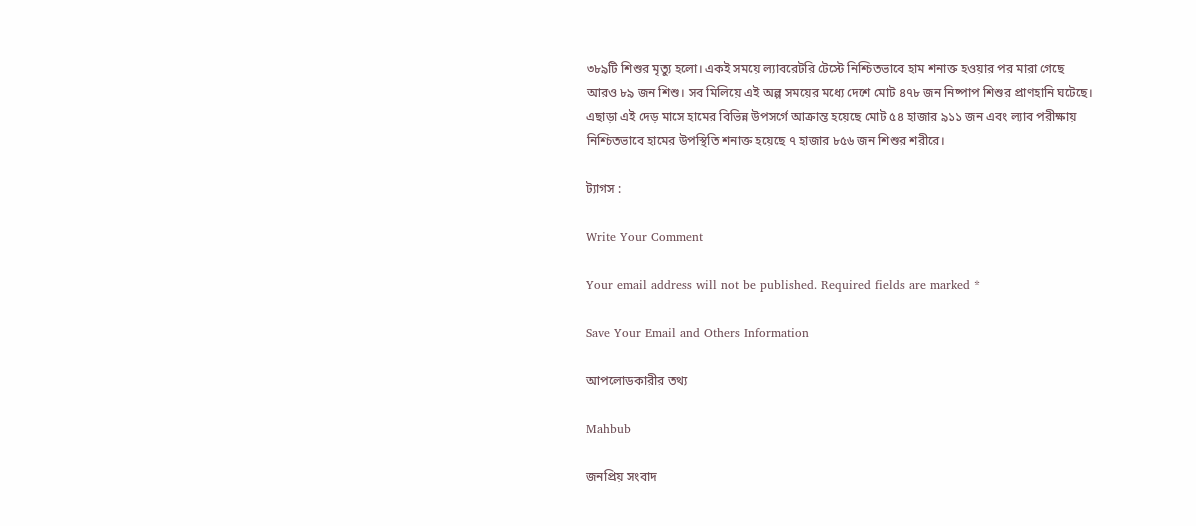৩৮৯টি শিশুর মৃত্যু হলো। একই সময়ে ল্যাবরেটরি টেস্টে নিশ্চিতভাবে হাম শনাক্ত হওয়ার পর মারা গেছে আরও ৮৯ জন শিশু। সব মিলিয়ে এই অল্প সময়ের মধ্যে দেশে মোট ৪৭৮ জন নিষ্পাপ শিশুর প্রাণহানি ঘটেছে। এছাড়া এই দেড় মাসে হামের বিভিন্ন উপসর্গে আক্রান্ত হয়েছে মোট ৫৪ হাজার ৯১১ জন এবং ল্যাব পরীক্ষায় নিশ্চিতভাবে হামের উপস্থিতি শনাক্ত হয়েছে ৭ হাজার ৮৫৬ জন শিশুর শরীরে।

ট্যাগস :

Write Your Comment

Your email address will not be published. Required fields are marked *

Save Your Email and Others Information

আপলোডকারীর তথ্য

Mahbub

জনপ্রিয় সংবাদ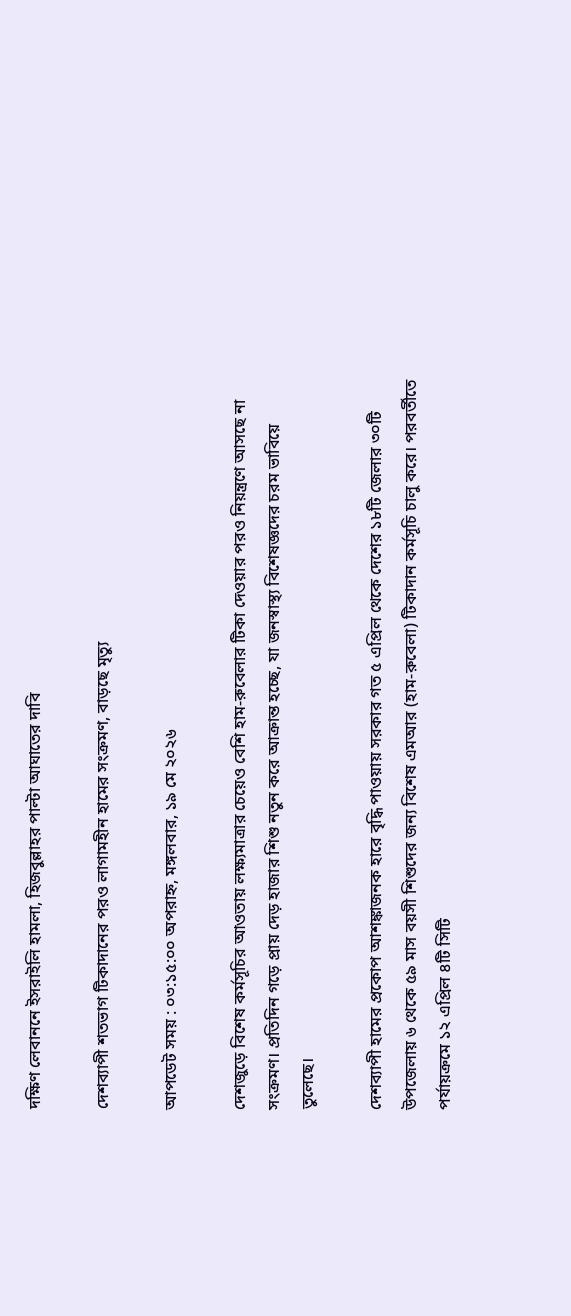দক্ষিণ লেবাননে ইসরাইলি হামলা, হিজবুল্লাহর পাল্টা আঘাতের দাবি

দেশব্যাপী শতভাগ টিকাদানের পরও লাগামহীন হামের সংক্রমণ, বাড়ছে মৃত্যু

আপডেট সময় : ০৩:১৫:০০ অপরাহ্ন, মঙ্গলবার, ১৯ মে ২০২৬

দেশজুড়ে বিশেষ কর্মসূচির আওতায় লক্ষ্যমাত্রার চেয়েও বেশি হাম-রুবেলার টিকা দেওয়ার পরও নিয়ন্ত্রণে আসছে না সংক্রমণ। প্রতিদিন গড়ে প্রায় দেড় হাজার শিশু নতুন করে আক্রান্ত হচ্ছে, যা জনস্বাস্থ্য বিশেষজ্ঞদের চরম ভাবিয়ে তুলেছে।

দেশব্যাপী হামের প্রকোপ আশঙ্কাজনক হারে বৃদ্ধি পাওয়ায় সরকার গত ৫ এপ্রিল থেকে দেশের ১৮টি জেলার ৩০টি উপজেলায় ৬ থেকে ৫৯ মাস বয়সী শিশুদের জন্য বিশেষ এমআর (হাম-রুবেলা) টিকাদান কর্মসূচি চালু করে। পরবর্তীতে পর্যায়ক্রমে ১২ এপ্রিল ৪টি সিটি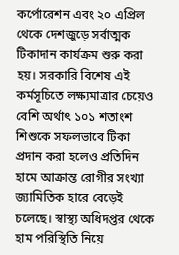কর্পোরেশন এবং ২০ এপ্রিল থেকে দেশজুড়ে সর্বাত্মক টিকাদান কার্যক্রম শুরু করা হয়। সরকারি বিশেষ এই কর্মসূচিতে লক্ষ্যমাত্রার চেয়েও বেশি অর্থাৎ ১০১ শতাংশ শিশুকে সফলভাবে টিকা প্রদান করা হলেও প্রতিদিন হামে আক্রান্ত রোগীর সংখ্যা জ্যামিতিক হারে বেড়েই চলেছে। স্বাস্থ্য অধিদপ্তর থেকে হাম পরিস্থিতি নিয়ে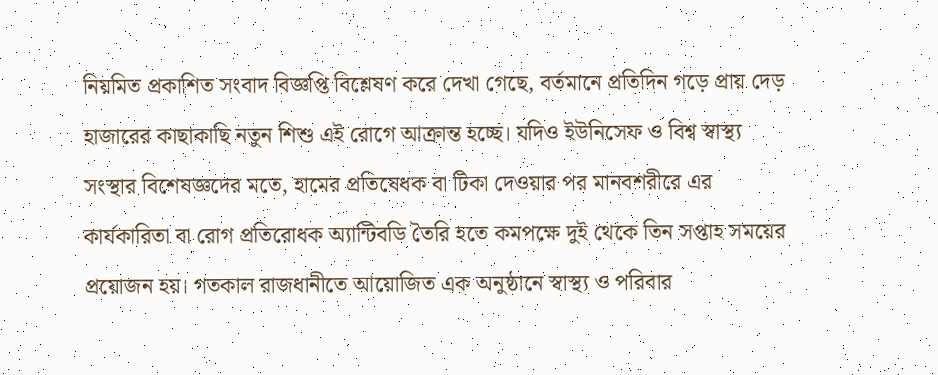নিয়মিত প্রকাশিত সংবাদ বিজ্ঞপ্তি বিশ্লেষণ করে দেখা গেছে, বর্তমানে প্রতিদিন গড়ে প্রায় দেড় হাজারের কাছাকাছি নতুন শিশু এই রোগে আক্রান্ত হচ্ছে। যদিও ইউনিসেফ ও বিশ্ব স্বাস্থ্য সংস্থার বিশেষজ্ঞদের মতে, হামের প্রতিষেধক বা টিকা দেওয়ার পর মানবশরীরে এর কার্যকারিতা বা রোগ প্রতিরোধক অ্যান্টিবডি তৈরি হতে কমপক্ষে দুই থেকে তিন সপ্তাহ সময়ের প্রয়োজন হয়। গতকাল রাজধানীতে আয়োজিত এক অনুষ্ঠানে স্বাস্থ্য ও পরিবার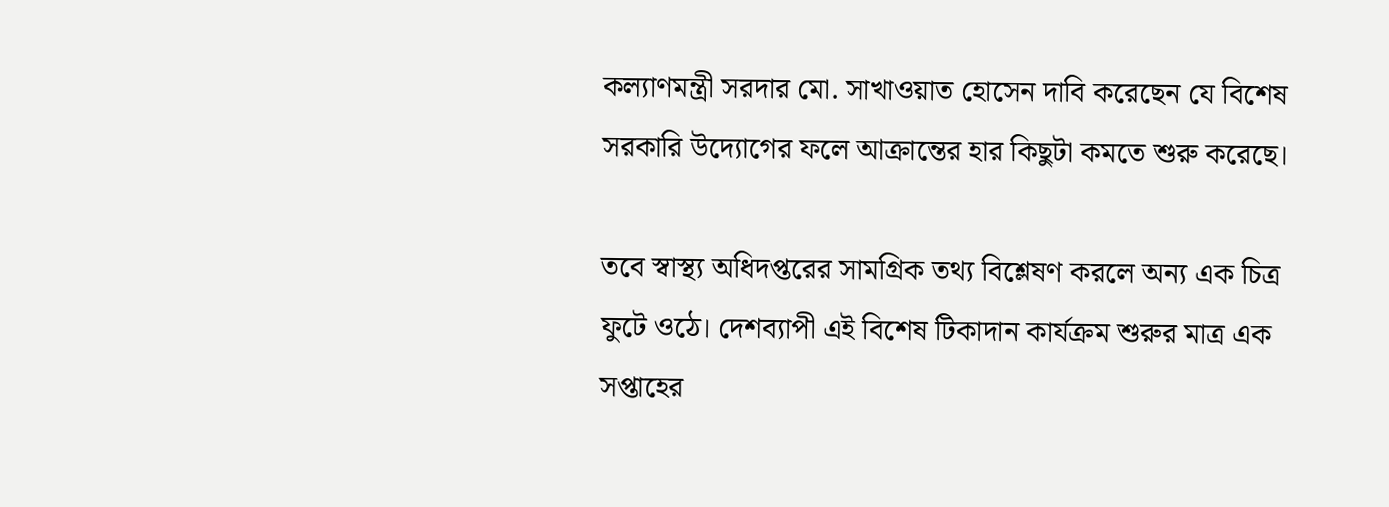কল্যাণমন্ত্রী সরদার মো. সাখাওয়াত হোসেন দাবি করেছেন যে বিশেষ সরকারি উদ্যোগের ফলে আক্রান্তের হার কিছুটা কমতে শুরু করেছে।

তবে স্বাস্থ্য অধিদপ্তরের সামগ্রিক তথ্য বিশ্লেষণ করলে অন্য এক চিত্র ফুটে ওঠে। দেশব্যাপী এই বিশেষ টিকাদান কার্যক্রম শুরুর মাত্র এক সপ্তাহের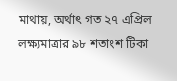মাথায়, অর্থাৎ গত ২৭ এপ্রিল লক্ষ্যমাত্রার ৯৮ শতাংশ টিকা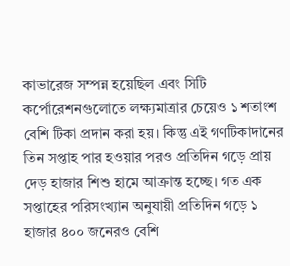কাভারেজ সম্পন্ন হয়েছিল এবং সিটি কর্পোরেশনগুলোতে লক্ষ্যমাত্রার চেয়েও ১ শতাংশ বেশি টিকা প্রদান করা হয়। কিন্তু এই গণটিকাদানের তিন সপ্তাহ পার হওয়ার পরও প্রতিদিন গড়ে প্রায় দেড় হাজার শিশু হামে আক্রান্ত হচ্ছে। গত এক সপ্তাহের পরিসংখ্যান অনুযায়ী প্রতিদিন গড়ে ১ হাজার ৪০০ জনেরও বেশি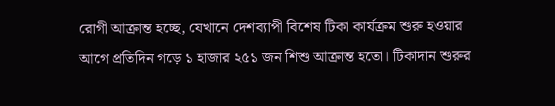রোগী আক্রান্ত হচ্ছে, যেখানে দেশব্যাপী বিশেষ টিকা কার্যক্রম শুরু হওয়ার আগে প্রতিদিন গড়ে ১ হাজার ২৫১ জন শিশু আক্রান্ত হতো। টিকাদান শুরুর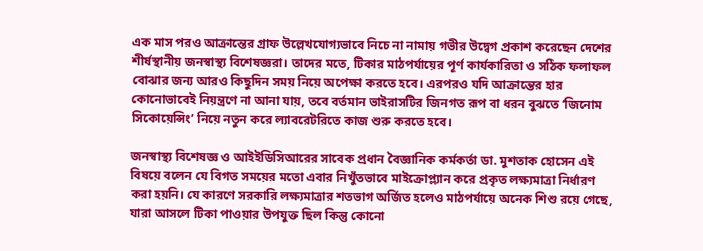এক মাস পরও আক্রান্তের গ্রাফ উল্লেখযোগ্যভাবে নিচে না নামায় গভীর উদ্বেগ প্রকাশ করেছেন দেশের শীর্ষস্থানীয় জনস্বাস্থ্য বিশেষজ্ঞরা। তাদের মতে, টিকার মাঠপর্যায়ের পূর্ণ কার্যকারিতা ও সঠিক ফলাফল বোঝার জন্য আরও কিছুদিন সময় নিয়ে অপেক্ষা করতে হবে। এরপরও যদি আক্রান্তের হার কোনোভাবেই নিয়ন্ত্রণে না আনা যায়, তবে বর্তমান ভাইরাসটির জিনগত রূপ বা ধরন বুঝতে ‘জিনোম সিকোয়েন্সিং’ নিয়ে নতুন করে ল্যাবরেটরিতে কাজ শুরু করতে হবে।

জনস্বাস্থ্য বিশেষজ্ঞ ও আইইডিসিআরের সাবেক প্রধান বৈজ্ঞানিক কর্মকর্তা ডা. মুশতাক হোসেন এই বিষয়ে বলেন যে বিগত সময়ের মতো এবার নিখুঁতভাবে মাইক্রোপ্ল্যান করে প্রকৃত লক্ষ্যমাত্রা নির্ধারণ করা হয়নি। যে কারণে সরকারি লক্ষ্যমাত্রার শতভাগ অর্জিত হলেও মাঠপর্যায়ে অনেক শিশু রয়ে গেছে, যারা আসলে টিকা পাওয়ার উপযুক্ত ছিল কিন্তু কোনো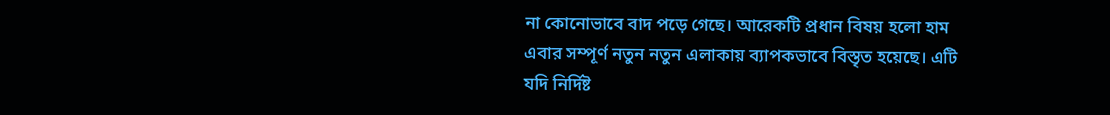না কোনোভাবে বাদ পড়ে গেছে। আরেকটি প্রধান বিষয় হলো হাম এবার সম্পূর্ণ নতুন নতুন এলাকায় ব্যাপকভাবে বিস্তৃত হয়েছে। এটি যদি নির্দিষ্ট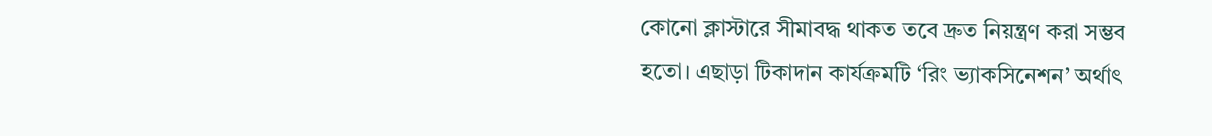কোনো ক্লাস্টারে সীমাবদ্ধ থাকত তবে দ্রুত নিয়ন্ত্রণ করা সম্ভব হতো। এছাড়া টিকাদান কার্যক্রমটি ‘রিং ভ্যাকসিনেশন’ অর্থাৎ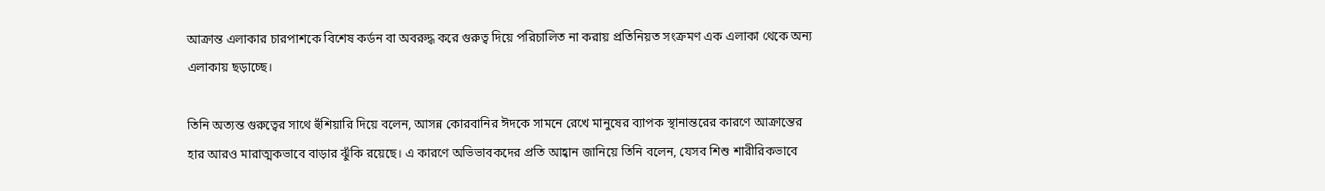আক্রান্ত এলাকার চারপাশকে বিশেষ কর্ডন বা অবরুদ্ধ করে গুরুত্ব দিয়ে পরিচালিত না করায় প্রতিনিয়ত সংক্রমণ এক এলাকা থেকে অন্য এলাকায় ছড়াচ্ছে।

তিনি অত্যন্ত গুরুত্বের সাথে হুঁশিয়ারি দিয়ে বলেন, আসন্ন কোরবানির ঈদকে সামনে রেখে মানুষের ব্যাপক স্থানান্তরের কারণে আক্রান্তের হার আরও মারাত্মকভাবে বাড়ার ঝুঁকি রয়েছে। এ কারণে অভিভাবকদের প্রতি আহ্বান জানিয়ে তিনি বলেন, যেসব শিশু শারীরিকভাবে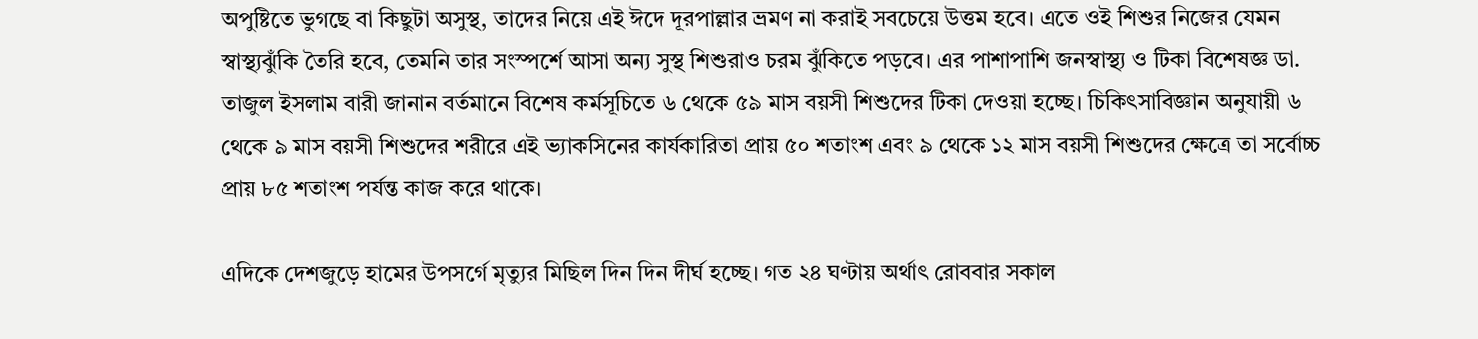অপুষ্টিতে ভুগছে বা কিছুটা অসুস্থ, তাদের নিয়ে এই ঈদে দূরপাল্লার ভ্রমণ না করাই সবচেয়ে উত্তম হবে। এতে ওই শিশুর নিজের যেমন স্বাস্থ্যঝুঁকি তৈরি হবে, তেমনি তার সংস্পর্শে আসা অন্য সুস্থ শিশুরাও চরম ঝুঁকিতে পড়বে। এর পাশাপাশি জনস্বাস্থ্য ও টিকা বিশেষজ্ঞ ডা. তাজুল ইসলাম বারী জানান বর্তমানে বিশেষ কর্মসূচিতে ৬ থেকে ৫৯ মাস বয়সী শিশুদের টিকা দেওয়া হচ্ছে। চিকিৎসাবিজ্ঞান অনুযায়ী ৬ থেকে ৯ মাস বয়সী শিশুদের শরীরে এই ভ্যাকসিনের কার্যকারিতা প্রায় ৫০ শতাংশ এবং ৯ থেকে ১২ মাস বয়সী শিশুদের ক্ষেত্রে তা সর্বোচ্চ প্রায় ৮৫ শতাংশ পর্যন্ত কাজ করে থাকে।

এদিকে দেশজুড়ে হামের উপসর্গে মৃত্যুর মিছিল দিন দিন দীর্ঘ হচ্ছে। গত ২৪ ঘণ্টায় অর্থাৎ রোববার সকাল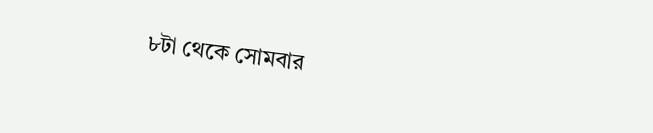৮টা থেকে সোমবার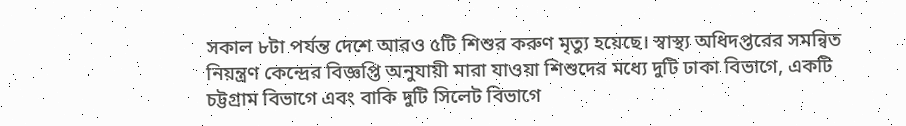সকাল ৮টা পর্যন্ত দেশে আরও ৫টি শিশুর করুণ মৃত্যু হয়েছে। স্বাস্থ্য অধিদপ্তরের সমন্বিত নিয়ন্ত্রণ কেন্দ্রের বিজ্ঞপ্তি অনুযায়ী মারা যাওয়া শিশুদের মধ্যে দুটি ঢাকা বিভাগে, একটি চট্টগ্রাম বিভাগে এবং বাকি দুটি সিলেট বিভাগে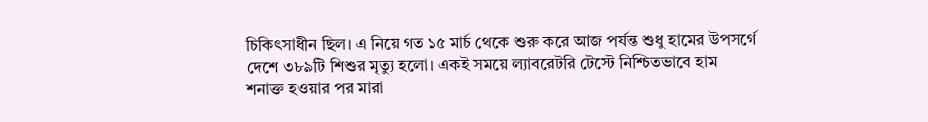চিকিৎসাধীন ছিল। এ নিয়ে গত ১৫ মার্চ থেকে শুরু করে আজ পর্যন্ত শুধু হামের উপসর্গে দেশে ৩৮৯টি শিশুর মৃত্যু হলো। একই সময়ে ল্যাবরেটরি টেস্টে নিশ্চিতভাবে হাম শনাক্ত হওয়ার পর মারা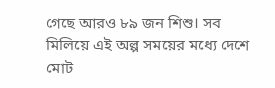গেছে আরও ৮৯ জন শিশু। সব মিলিয়ে এই অল্প সময়ের মধ্যে দেশে মোট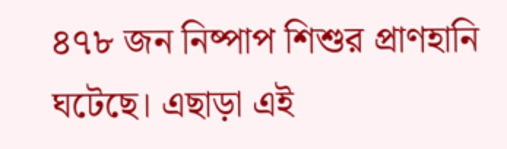৪৭৮ জন নিষ্পাপ শিশুর প্রাণহানি ঘটেছে। এছাড়া এই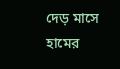দেড় মাসে হামের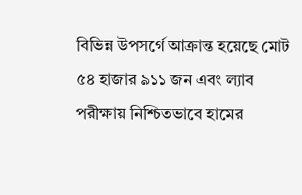বিভিন্ন উপসর্গে আক্রান্ত হয়েছে মোট ৫৪ হাজার ৯১১ জন এবং ল্যাব পরীক্ষায় নিশ্চিতভাবে হামের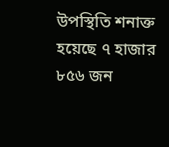উপস্থিতি শনাক্ত হয়েছে ৭ হাজার ৮৫৬ জন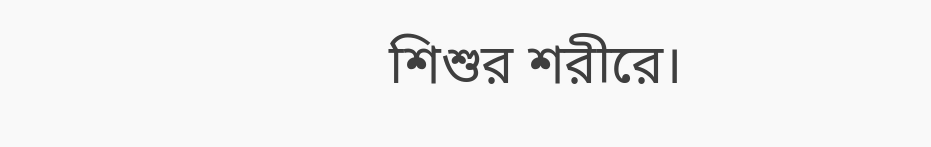শিশুর শরীরে।